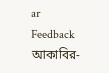ar
Feedback
আকাবির-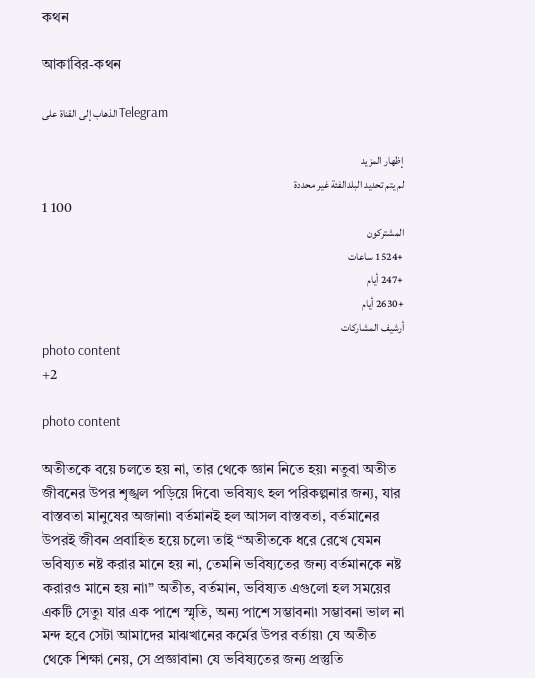কথন

আকাবির-কথন

الذهاب إلى القناة على Telegram

إظهار المزيد
لم يتم تحديد البلدالفئة غير محددة
1 100
المشتركون
+1524 ساعات
+247 أيام
+2630 أيام
أرشيف المشاركات
photo content
+2

photo content

অতীতকে বয়ে চলতে হয় না, তার থেকে জ্ঞান নিতে হয়৷ নতুবা অতীত জীবনের উপর শৃঙ্খল পড়িয়ে দিবে৷ ভবিষ্যৎ হল পরিকল্পনার জন্য, যার বাস্তবতা মানুষের অজানা৷ বর্তমানই হল আসল বাস্তবতা, বর্তমানের উপরই জীবন প্রবাহিত হয়ে চলে৷ তাই “অতীতকে ধরে রেখে যেমন ভবিষ্যত নষ্ট করার মানে হয় না, তেমনি ভবিষ্যতের জন্য বর্তমানকে নষ্ট করারও মানে হয় না৷” অতীত, বর্তমান, ভবিষ্যত এগুলো হল সময়ের একটি সেতু৷ যার এক পাশে স্মৃতি, অন্য পাশে সম্ভাবনা৷ সম্ভাবনা ভাল না মন্দ হবে সেটা আমাদের মাঝখানের কর্মের উপর বর্তায়৷ যে অতীত থেকে শিক্ষা নেয়, সে প্রজ্ঞাবান৷ যে ভবিষ্যতের জন্য প্রস্তুতি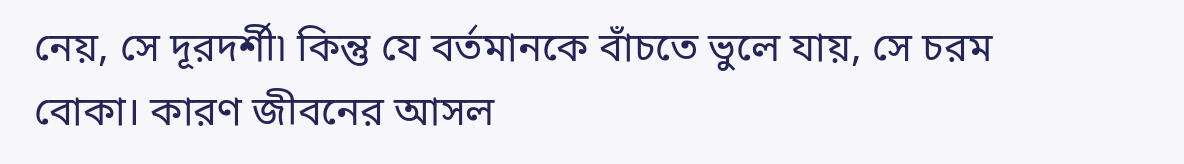নেয়, সে দূরদর্শী৷ কিন্তু যে বর্তমানকে বাঁচতে ভুলে যায়, সে চরম বোকা। কারণ জীবনের আসল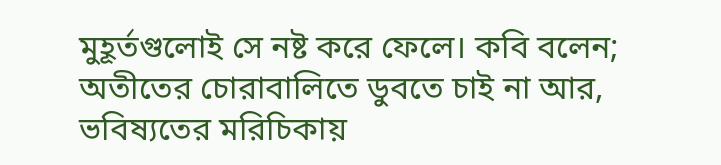মুহূর্তগুলোই সে নষ্ট করে ফেলে। কবি বলেন; অতীতের চোরাবালিতে ডুবতে চাই না আর, ভবিষ্যতের মরিচিকায়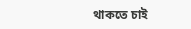থাকতে চাই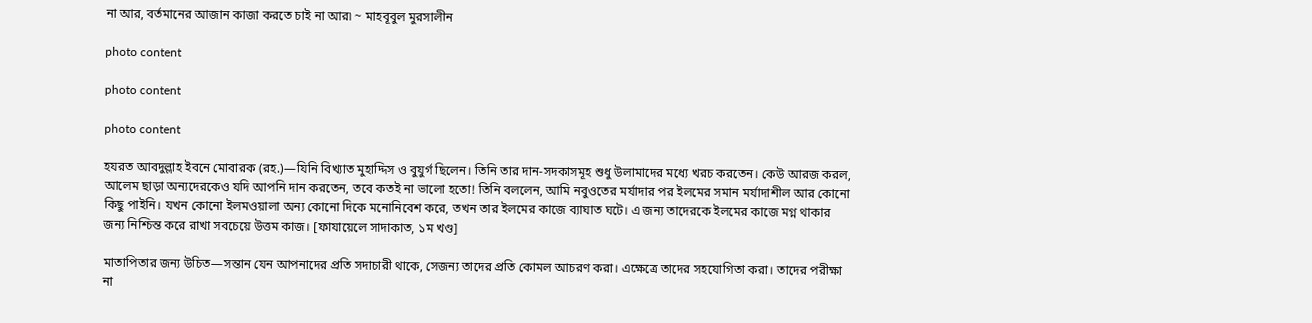না আর, বর্তমানের আজান কাজা করতে চাই না আর৷ ~ মাহবূবুল মুরসালীন

photo content

photo content

photo content

হযরত আবদুল্লাহ ইবনে মোবারক (রহ.)—যিনি বিখ্যাত মুহাদ্দিস ও বুযুর্গ ছিলেন। তিনি তার দান-সদকাসমূহ শুধু উলামাদের মধ্যে খরচ করতেন। কেউ আরজ করল, আলেম ছাড়া অন্যদেরকেও যদি আপনি দান করতেন, তবে কতই না ভালো হতো! তিনি বললেন, আমি নবুওতের মর্যাদার পর ইলমের সমান মর্যাদাশীল আর কোনো কিছু পাইনি। যখন কোনো ইলমওয়ালা অন্য কোনো দিকে মনোনিবেশ করে, তখন তার ইলমের কাজে ব্যাঘাত ঘটে। এ জন্য তাদেরকে ইলমের কাজে মগ্ন থাকার জন্য নিশ্চিন্ত করে রাখা সবচেয়ে উত্তম কাজ। [ফাযায়েলে সাদাকাত, ১ম খণ্ড]

মাতাপিতার জন্য উচিত—সন্তান যেন আপনাদের প্রতি সদাচারী থাকে, সেজন্য তাদের প্রতি কোমল আচরণ করা। এক্ষেত্রে তাদের সহযোগিতা করা। তাদের পরীক্ষা না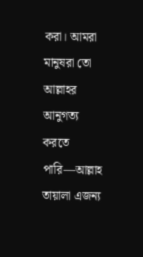করা। আমরা মানুষরা তো আল্লাহর আনুগত্য করতে পারি—আল্লাহ তায়ালা এজন্য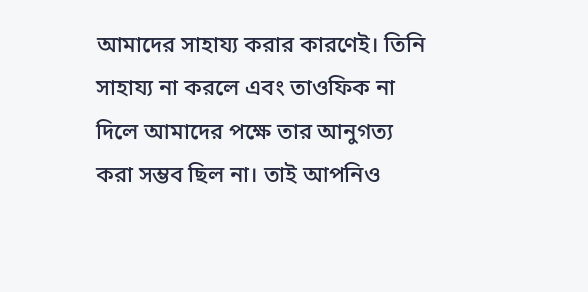আমাদের সাহায্য করার কারণেই। তিনি সাহায্য না করলে এবং তাওফিক না দিলে আমাদের পক্ষে তার আনুগত্য করা সম্ভব ছিল না। তাই আপনিও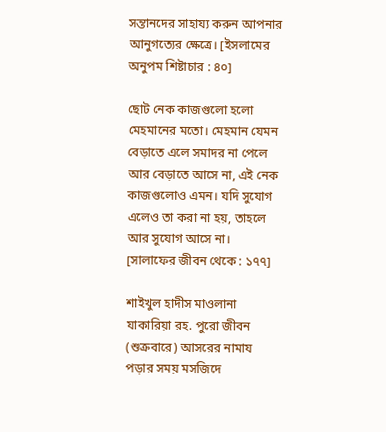সন্তানদের সাহায্য করুন আপনার আনুগত্যের ক্ষেত্রে। [ইসলামের অনুপম শিষ্টাচার : ৪০]

ছোট নেক কাজগুলো হলো মেহমানের মতো। মেহমান যেমন বেড়াতে এলে সমাদর না পেলে আর বেড়াতে আসে না, এই নেক কাজগুলোও এমন। যদি সুযোগ এলেও তা করা না হয়, তাহলে আর সুযোগ আসে না। [সালাফের জীবন থেকে : ১৭৭]

শাইখুল হাদীস মাওলানা যাকারিয়া রহ. পুরো জীবন (শুক্রবারে) আসরের নামায পড়ার সময় মসজিদে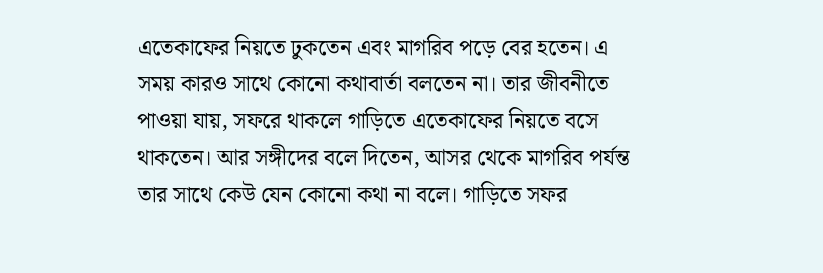এতেকাফের নিয়তে ঢুকতেন এবং মাগরিব পড়ে বের হতেন। এ সময় কারও সাথে কোনো কথাবার্তা বলতেন না। তার জীবনীতে পাওয়া যায়, সফরে থাকলে গাড়িতে এতেকাফের নিয়তে বসে থাকতেন। আর সঙ্গীদের বলে দিতেন, আসর থেকে মাগরিব পর্যন্ত তার সাথে কেউ যেন কোনো কথা না বলে। গাড়িতে সফর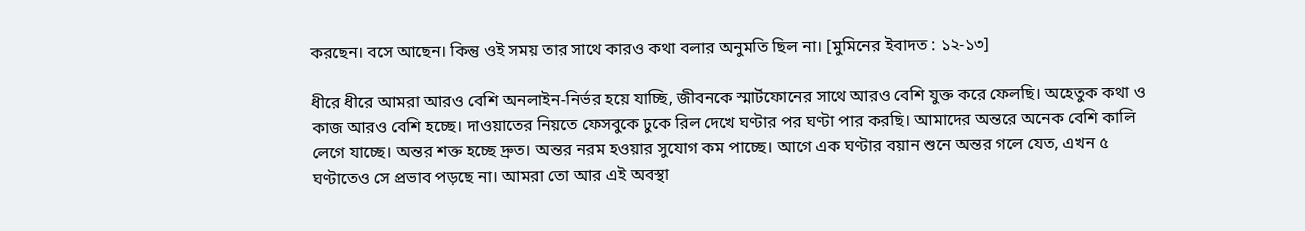করছেন। বসে আছেন। কিন্তু ওই সময় তার সাথে কারও কথা বলার অনুমতি ছিল না। [মুমিনের ইবাদত : ১২-১৩]

ধীরে ধীরে আমরা আরও বেশি অনলাইন-নির্ভর হয়ে যাচ্ছি, জীবনকে স্মার্টফোনের সাথে আরও বেশি যুক্ত করে ফেলছি। অহেতুক কথা ও কাজ আরও বেশি হচ্ছে। দাওয়াতের নিয়তে ফেসবুকে ঢুকে রিল দেখে ঘণ্টার পর ঘণ্টা পার করছি। আমাদের অন্তরে অনেক বেশি কালি লেগে যাচ্ছে। অন্তর শক্ত হচ্ছে দ্রুত। অন্তর নরম হওয়ার সুযোগ কম পাচ্ছে। আগে এক ঘণ্টার বয়ান শুনে অন্তর গলে যেত, এখন ৫ ঘণ্টাতেও সে প্রভাব পড়ছে না। আমরা তো আর এই অবস্থা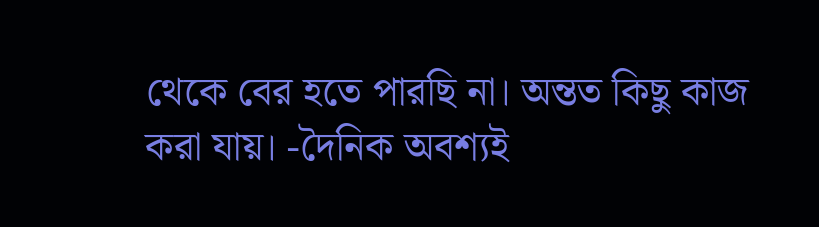থেকে বের হতে পারছি না। অন্তত কিছু কাজ করা যায়। -দৈনিক অবশ্যই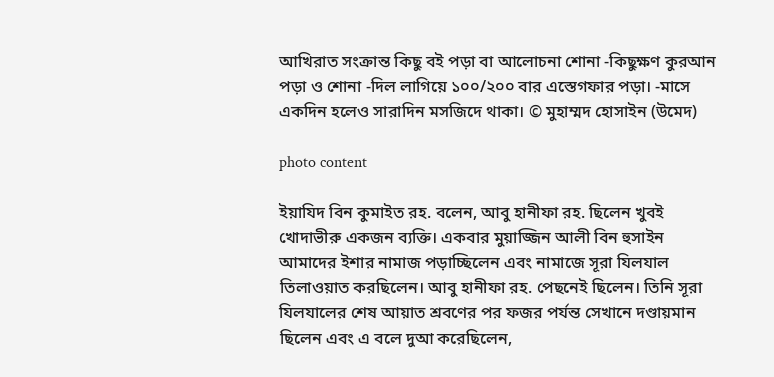আখিরাত সংক্রান্ত কিছু বই পড়া বা আলোচনা শোনা -কিছুক্ষণ কুরআন পড়া ও শোনা -দিল লাগিয়ে ১০০/২০০ বার এস্তেগফার পড়া। -মাসে একদিন হলেও সারাদিন মসজিদে থাকা। © মুহাম্মদ হোসাইন (উমেদ)

photo content

ইয়াযিদ বিন কুমাইত রহ. বলেন, আবু হানীফা রহ. ছিলেন খুবই খোদাভীরু একজন ব্যক্তি। একবার মুয়াজ্জিন আলী বিন হুসাইন আমাদের ইশার নামাজ পড়াচ্ছিলেন এবং নামাজে সূরা যিলযাল তিলাওয়াত করছিলেন। আবু হানীফা রহ. পেছনেই ছিলেন। তিনি সূরা যিলযালের শেষ আয়াত শ্রবণের পর ফজর পর্যন্ত সেখানে দণ্ডায়মান ছিলেন এবং এ বলে দুআ করেছিলেন,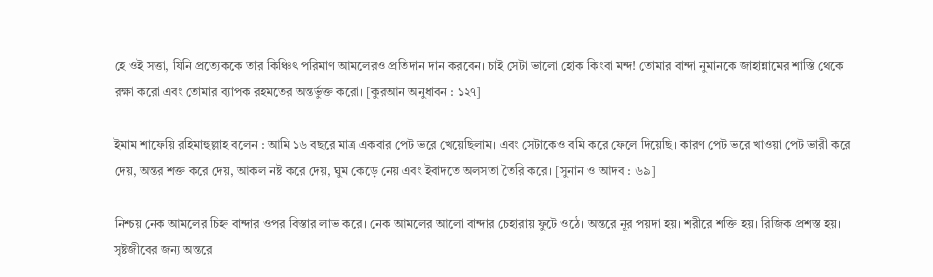হে ওই সত্তা, যিনি প্রত্যেককে তার কিঞ্চিৎ পরিমাণ আমলেরও প্রতিদান দান করবেন। চাই সেটা ভালো হোক কিংবা মন্দ! তোমার বান্দা নুমানকে জাহান্নামের শাস্তি থেকে রক্ষা করো এবং তোমার ব্যাপক রহমতের অন্তর্ভুক্ত করো। [কুরআন অনুধাবন : ১২৭]

ইমাম শাফেয়ি রহিমাহুল্লাহ বলেন : আমি ১৬ বছরে মাত্র একবার পেট ভরে খেয়েছিলাম। এবং সেটাকেও বমি করে ফেলে দিয়েছি। কারণ পেট ভরে খাওয়া পেট ভারী করে দেয়, অন্তর শক্ত করে দেয়, আকল নষ্ট করে দেয়, ঘুম কেড়ে নেয় এবং ইবাদতে অলসতা তৈরি করে। [সুনান ও আদব : ৬৯]

নিশ্চয় নেক আমলের চিহ্ন বান্দার ওপর বিস্তার লাভ করে। নেক আমলের আলো বান্দার চেহারায় ফুটে ওঠে। অন্তরে নূর পয়দা হয়। শরীরে শক্তি হয়। রিজিক প্রশস্ত হয়। সৃষ্টজীবের জন্য অন্তরে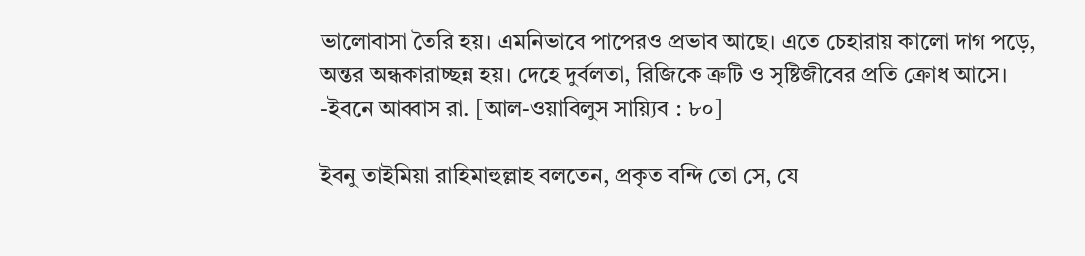ভালোবাসা তৈরি হয়। এমনিভাবে পাপেরও প্রভাব আছে। এতে চেহারায় কালো দাগ পড়ে, অন্তর অন্ধকারাচ্ছন্ন হয়। দেহে দুর্বলতা, রিজিকে ত্রুটি ও সৃষ্টিজীবের প্রতি ক্রোধ আসে। -ইবনে আব্বাস রা. [আল-ওয়াবিলুস সায়্যিব : ৮০]

ইবনু তাইমিয়া রাহিমাহুল্লাহ বলতেন, প্রকৃত বন্দি তো সে, যে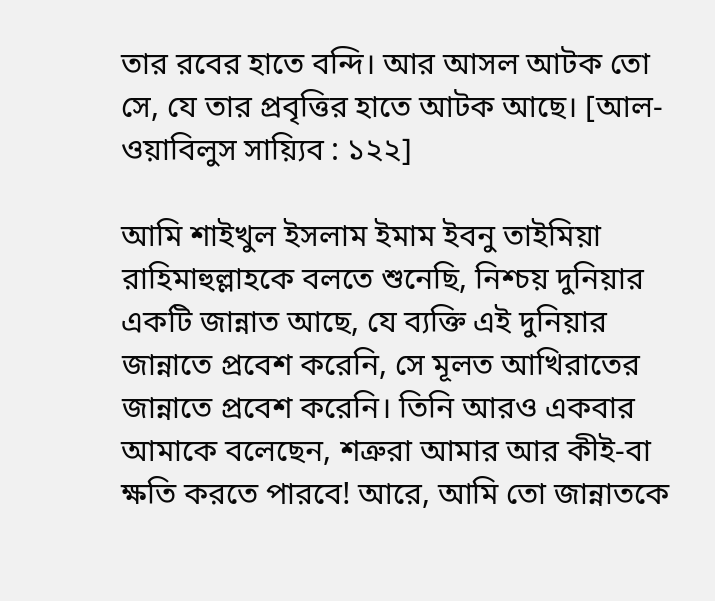তার রবের হাতে বন্দি। আর আসল আটক তো সে, যে তার প্রবৃত্তির হাতে আটক আছে। [আল-ওয়াবিলুস সায়্যিব : ১২২]

আমি শাইখুল ইসলাম ইমাম ইবনু তাইমিয়া রাহিমাহুল্লাহকে বলতে শুনেছি, নিশ্চয় দুনিয়ার একটি জান্নাত আছে, যে ব্যক্তি এই দুনিয়ার জান্নাতে প্রবেশ করেনি, সে মূলত আখিরাতের জান্নাতে প্রবেশ করেনি। তিনি আরও একবার আমাকে বলেছেন, শত্রুরা আমার আর কীই-বা ক্ষতি করতে পারবে! আরে, আমি তো জান্নাতকে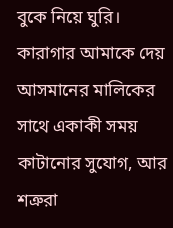বুকে নিয়ে ঘুরি। কারাগার আমাকে দেয় আসমানের মালিকের সাথে একাকী সময় কাটানোর সুযোগ, আর শত্রুরা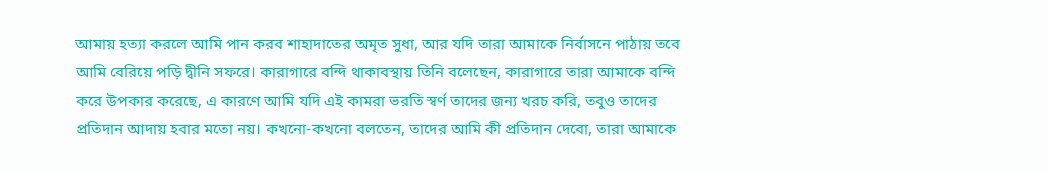আমায় হত্যা করলে আমি পান করব শাহাদাতের অমৃত সুধা, আর যদি তারা আমাকে নির্বাসনে পাঠায় তবে আমি বেরিয়ে পড়ি দ্বীনি সফরে। কারাগারে বন্দি থাকাবস্থায় তিনি বলেছেন, কারাগারে তারা আমাকে বন্দি করে উপকার করেছে, এ কারণে আমি যদি এই কামরা ভরতি স্বর্ণ তাদের জন্য খরচ করি, তবুও তাদের প্রতিদান আদায় হবার মতো নয়। কখনো-কখনো বলতেন, তাদের আমি কী প্রতিদান দেবো, তারা আমাকে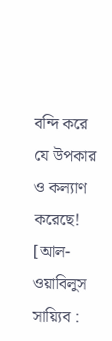বন্দি করে যে উপকার ও কল্যাণ করেছে! [আল-ওয়াবিলুস সায়্যিব :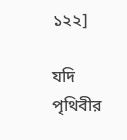১২২]

যদি পৃথিবীর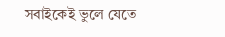সবাইকেই ভুলে যেতে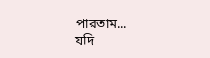পারতাম...
যদি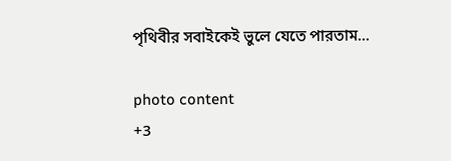পৃথিবীর সবাইকেই ভুলে যেতে পারতাম...

photo content
+3